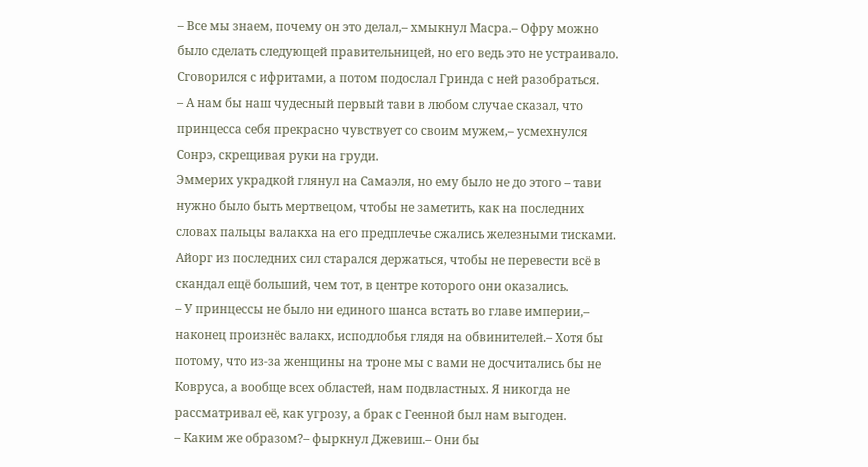– Все мы знаем, почему он это делал,– хмыкнул Масра.– Офру можно было сделать следующей правительницей, но его ведь это не устраивало. Сговорился с ифритами, а потом подослал Гринда с ней разобраться.
– А нам бы наш чудесный первый тави в любом случае сказал, что принцесса себя прекрасно чувствует со своим мужем,– усмехнулся Сонрэ, скрещивая руки на груди.
Эммерих украдкой глянул на Самаэля, но ему было не до этого – тави нужно было быть мертвецом, чтобы не заметить, как на последних словах пальцы валакха на его предплечье сжались железными тисками. Айорг из последних сил старался держаться, чтобы не перевести всё в скандал ещё больший, чем тот, в центре которого они оказались.
– У принцессы не было ни единого шанса встать во главе империи,– наконец произнёс валакх, исподлобья глядя на обвинителей.– Хотя бы потому, что из-за женщины на троне мы с вами не досчитались бы не Ковруса, а вообще всех областей, нам подвластных. Я никогда не рассматривал её, как угрозу, а брак с Геенной был нам выгоден.
– Каким же образом?– фыркнул Джевиш.– Они бы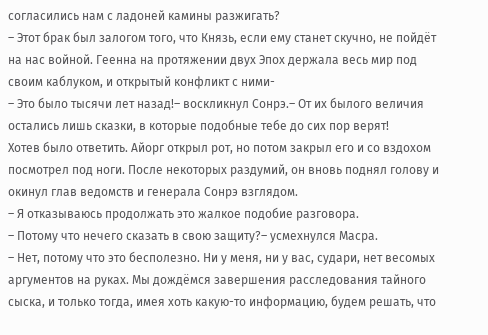согласились нам с ладоней камины разжигать?
– Этот брак был залогом того, что Князь, если ему станет скучно, не пойдёт на нас войной. Геенна на протяжении двух Эпох держала весь мир под своим каблуком, и открытый конфликт с ними-
– Это было тысячи лет назад!– воскликнул Сонрэ.– От их былого величия остались лишь сказки, в которые подобные тебе до сих пор верят!
Хотев было ответить. Айорг открыл рот, но потом закрыл его и со вздохом посмотрел под ноги. После некоторых раздумий, он вновь поднял голову и окинул глав ведомств и генерала Сонрэ взглядом.
– Я отказываюсь продолжать это жалкое подобие разговора.
– Потому что нечего сказать в свою защиту?– усмехнулся Масра.
– Нет, потому что это бесполезно. Ни у меня, ни у вас, судари, нет весомых аргументов на руках. Мы дождёмся завершения расследования тайного сыска, и только тогда, имея хоть какую-то информацию, будем решать, что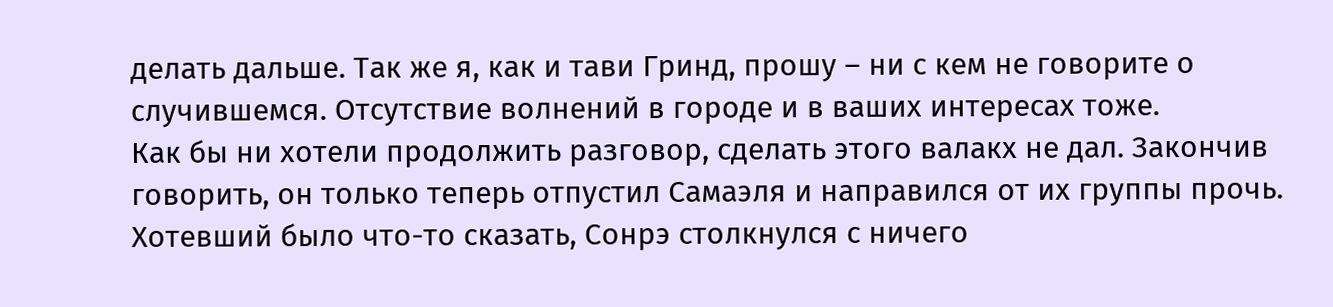делать дальше. Так же я, как и тави Гринд, прошу – ни с кем не говорите о случившемся. Отсутствие волнений в городе и в ваших интересах тоже.
Как бы ни хотели продолжить разговор, сделать этого валакх не дал. Закончив говорить, он только теперь отпустил Самаэля и направился от их группы прочь. Хотевший было что-то сказать, Сонрэ столкнулся с ничего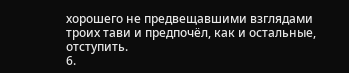хорошего не предвещавшими взглядами троих тави и предпочёл, как и остальные, отступить.
6.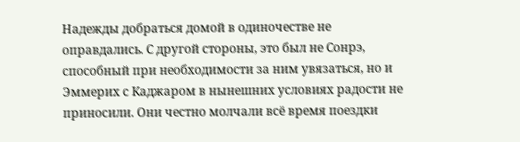Надежды добраться домой в одиночестве не оправдались. С другой стороны, это был не Сонрэ, способный при необходимости за ним увязаться, но и Эммерих с Каджаром в нынешних условиях радости не приносили. Они честно молчали всё время поездки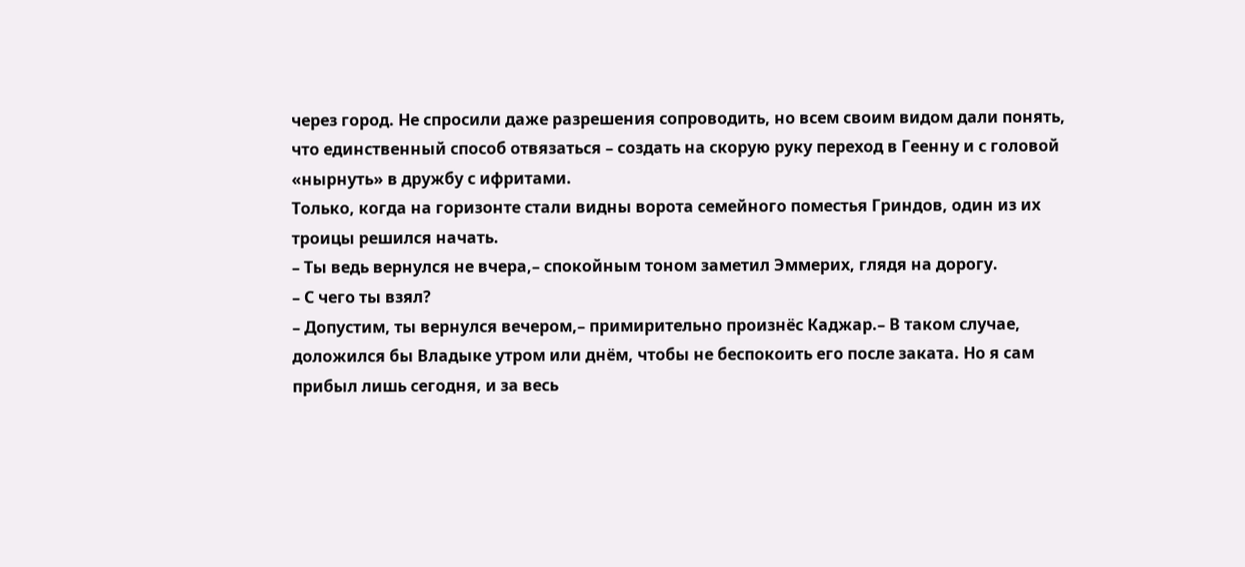через город. Не спросили даже разрешения сопроводить, но всем своим видом дали понять, что единственный способ отвязаться – создать на скорую руку переход в Геенну и с головой «нырнуть» в дружбу с ифритами.
Только, когда на горизонте стали видны ворота семейного поместья Гриндов, один из их троицы решился начать.
– Ты ведь вернулся не вчера,– спокойным тоном заметил Эммерих, глядя на дорогу.
– С чего ты взял?
– Допустим, ты вернулся вечером,– примирительно произнёс Каджар.– В таком случае, доложился бы Владыке утром или днём, чтобы не беспокоить его после заката. Но я сам прибыл лишь сегодня, и за весь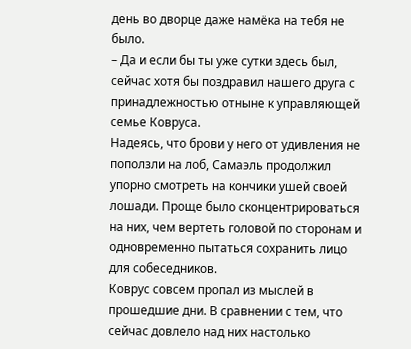день во дворце даже намёка на тебя не было.
– Да и если бы ты уже сутки здесь был, сейчас хотя бы поздравил нашего друга с принадлежностью отныне к управляющей семье Ковруса.
Надеясь, что брови у него от удивления не поползли на лоб, Самаэль продолжил упорно смотреть на кончики ушей своей лошади. Проще было сконцентрироваться на них, чем вертеть головой по сторонам и одновременно пытаться сохранить лицо для собеседников.
Коврус совсем пропал из мыслей в прошедшие дни. В сравнении с тем, что сейчас довлело над них настолько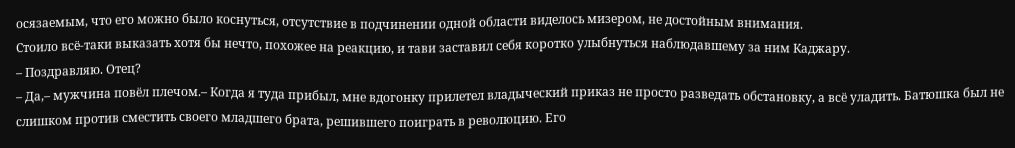осязаемым, что его можно было коснуться, отсутствие в подчинении одной области виделось мизером, не достойным внимания.
Стоило всё-таки выказать хотя бы нечто, похожее на реакцию, и тави заставил себя коротко улыбнуться наблюдавшему за ним Каджару.
– Поздравляю. Отец?
– Да,– мужчина повёл плечом.– Когда я туда прибыл, мне вдогонку прилетел владыческий приказ не просто разведать обстановку, а всё уладить. Батюшка был не слишком против сместить своего младшего брата, решившего поиграть в революцию. Его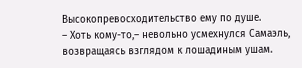Высокопревосходительство ему по душе.
– Хоть кому-то,– невольно усмехнулся Самаэль, возвращаясь взглядом к лошадиным ушам.